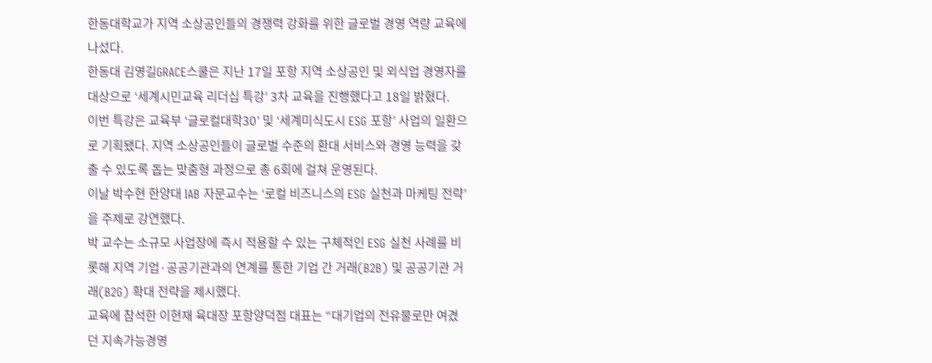한동대학교가 지역 소상공인들의 경쟁력 강화를 위한 글로벌 경영 역량 교육에 나섰다.
한동대 김영길GRACE스쿨은 지난 17일 포항 지역 소상공인 및 외식업 경영자를 대상으로 ‘세계시민교육 리더십 특강’ 3차 교육을 진행했다고 18일 밝혔다.
이번 특강은 교육부 ‘글로컬대학30’ 및 ‘세계미식도시 ESG 포항’ 사업의 일환으로 기획됐다. 지역 소상공인들이 글로벌 수준의 환대 서비스와 경영 능력을 갖출 수 있도록 돕는 맞춤형 과정으로 총 6회에 걸쳐 운영된다.
이날 박수현 한양대 IAB 자문교수는 ‘로컬 비즈니스의 ESG 실천과 마케팅 전략’을 주제로 강연했다.
박 교수는 소규모 사업장에 즉시 적용할 수 있는 구체적인 ESG 실천 사례를 비롯해 지역 기업·공공기관과의 연계를 통한 기업 간 거래(B2B) 및 공공기관 거래(B2G) 확대 전략을 제시했다.
교육에 참석한 이현재 육대장 포항양덕점 대표는 “대기업의 전유물로만 여겼던 지속가능경영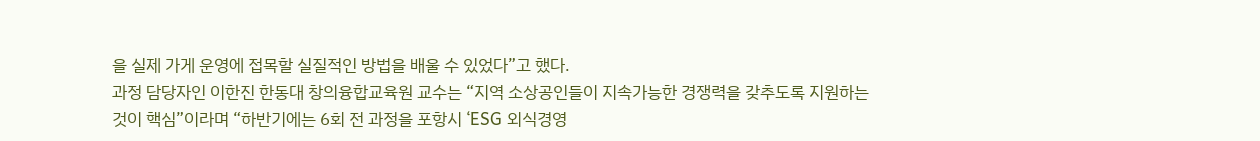을 실제 가게 운영에 접목할 실질적인 방법을 배울 수 있었다”고 했다.
과정 담당자인 이한진 한동대 창의융합교육원 교수는 “지역 소상공인들이 지속가능한 경쟁력을 갖추도록 지원하는 것이 핵심”이라며 “하반기에는 6회 전 과정을 포항시 ‘ESG 외식경영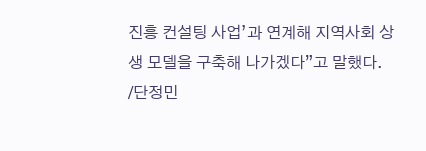진흥 컨설팅 사업’과 연계해 지역사회 상생 모델을 구축해 나가겠다”고 말했다.
/단정민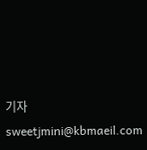기자 sweetjmini@kbmaeil.com